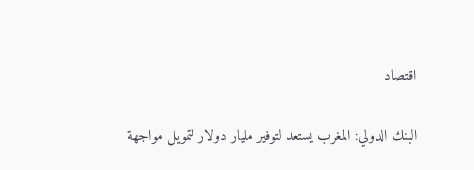اقتصاد

البنك الدولي: المغرب يستعد لتوفير مليار دولار لتمويل مواجهة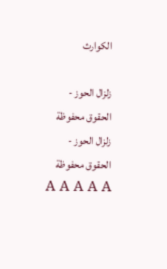الكوارث

زلزال الحوز - الحقوق محفوظة
زلزال الحوز - الحقوق محفوظة
A A A A A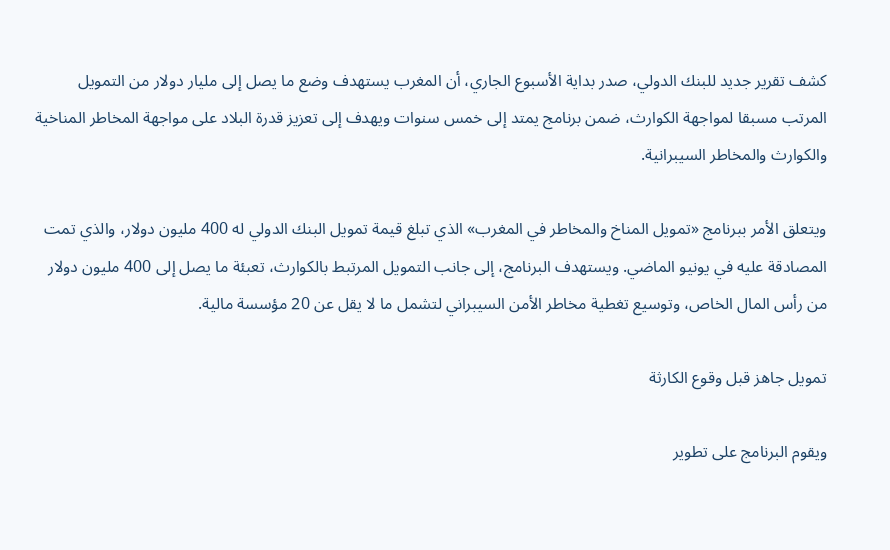كشف تقرير جديد للبنك الدولي، صدر بداية الأسبوع الجاري، أن المغرب يستهدف وضع ما يصل إلى مليار دولار من التمويل المرتب مسبقا لمواجهة الكوارث، ضمن برنامج يمتد إلى خمس سنوات ويهدف إلى تعزيز قدرة البلاد على مواجهة المخاطر المناخية والكوارث والمخاطر السيبرانية.

ويتعلق الأمر ببرنامج «تمويل المناخ والمخاطر في المغرب» الذي تبلغ قيمة تمويل البنك الدولي له 400 مليون دولار، والذي تمت المصادقة عليه في يونيو الماضي. ويستهدف البرنامج، إلى جانب التمويل المرتبط بالكوارث، تعبئة ما يصل إلى 400 مليون دولار من رأس المال الخاص، وتوسيع تغطية مخاطر الأمن السيبراني لتشمل ما لا يقل عن 20 مؤسسة مالية.

تمويل جاهز قبل وقوع الكارثة

ويقوم البرنامج على تطوير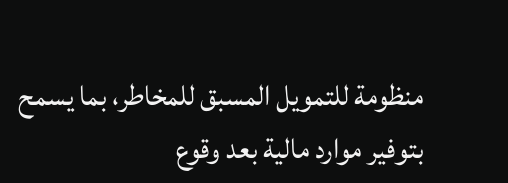منظومة للتمويل المسبق للمخاطر، بما يسمح بتوفير موارد مالية بعد وقوع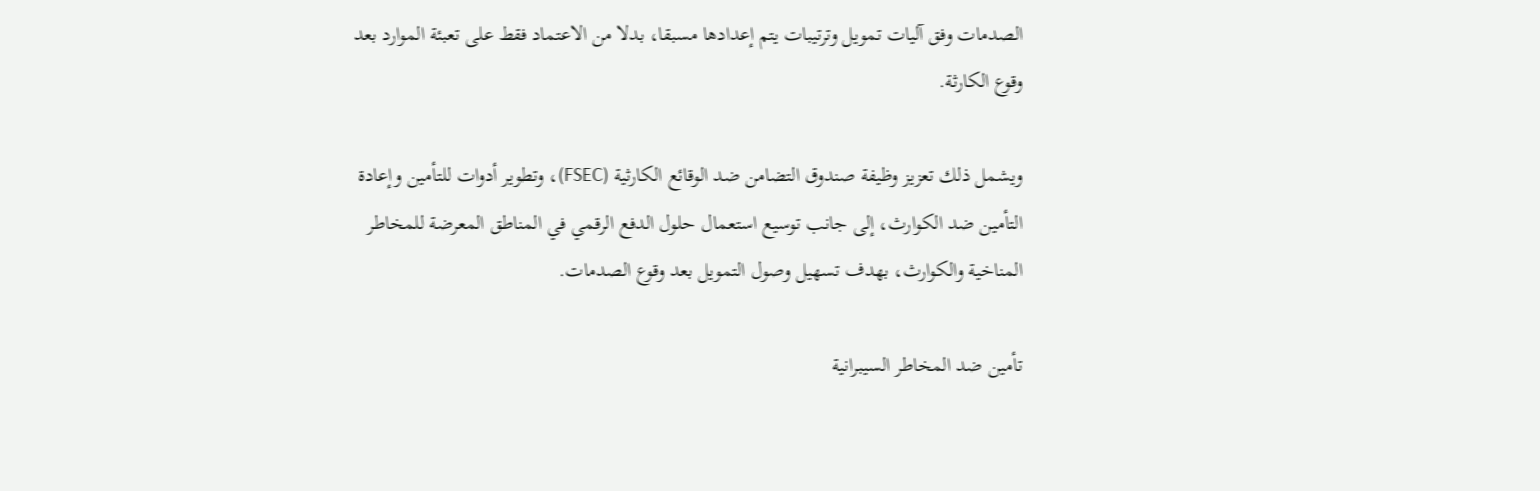الصدمات وفق آليات تمويل وترتيبات يتم إعدادها مسبقا، بدلا من الاعتماد فقط على تعبئة الموارد بعد وقوع الكارثة.

ويشمل ذلك تعزيز وظيفة صندوق التضامن ضد الوقائع الكارثية (FSEC)، وتطوير أدوات للتأمين وإعادة التأمين ضد الكوارث، إلى جانب توسيع استعمال حلول الدفع الرقمي في المناطق المعرضة للمخاطر المناخية والكوارث، بهدف تسهيل وصول التمويل بعد وقوع الصدمات.

تأمين ضد المخاطر السيبرانية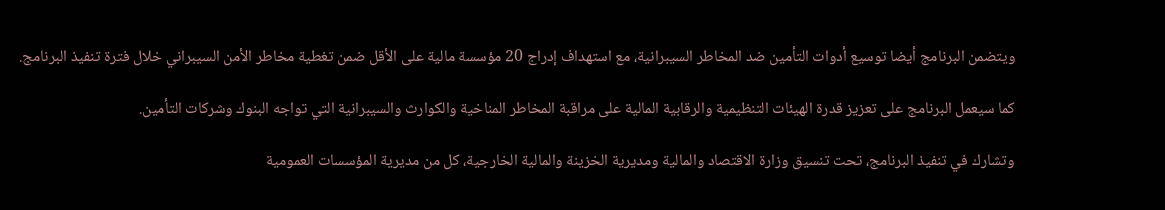ويتضمن البرنامج أيضا توسيع أدوات التأمين ضد المخاطر السيبرانية، مع استهداف إدراج 20 مؤسسة مالية على الأقل ضمن تغطية مخاطر الأمن السيبراني خلال فترة تنفيذ البرنامج.

كما سيعمل البرنامج على تعزيز قدرة الهيئات التنظيمية والرقابية المالية على مراقبة المخاطر المناخية والكوارث والسيبرانية التي تواجه البنوك وشركات التأمين.

وتشارك في تنفيذ البرنامج، تحت تنسيق وزارة الاقتصاد والمالية ومديرية الخزينة والمالية الخارجية، كل من مديرية المؤسسات العمومية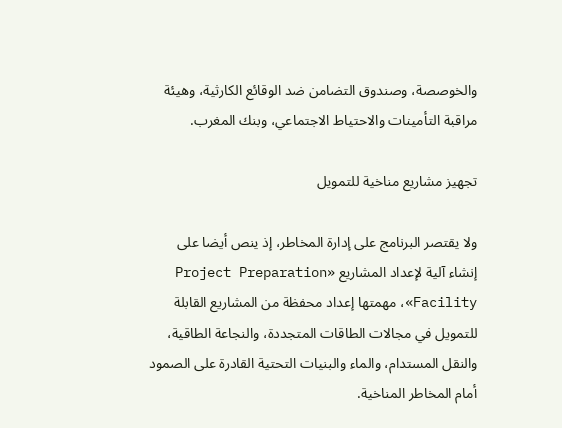والخوصصة، وصندوق التضامن ضد الوقائع الكارثية، وهيئة مراقبة التأمينات والاحتياط الاجتماعي، وبنك المغرب.

تجهيز مشاريع مناخية للتمويل

ولا يقتصر البرنامج على إدارة المخاطر، إذ ينص أيضا على إنشاء آلية لإعداد المشاريع «Project Preparation Facility»، مهمتها إعداد محفظة من المشاريع القابلة للتمويل في مجالات الطاقات المتجددة، والنجاعة الطاقية، والنقل المستدام، والماء والبنيات التحتية القادرة على الصمود أمام المخاطر المناخية.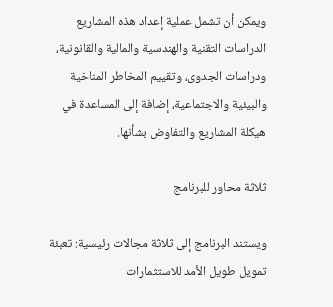ويمكن أن تشمل عملية إعداد هذه المشاريع الدراسات التقنية والهندسية والمالية والقانونية، ودراسات الجدوى، وتقييم المخاطر المناخية والبيئية والاجتماعية، إضافة إلى المساعدة في هيكلة المشاريع والتفاوض بشأنها.

ثلاثة محاور للبرنامج

ويستند البرنامج إلى ثلاثة مجالات رئيسية: تعبئة تمويل طويل الأمد للاستثمارات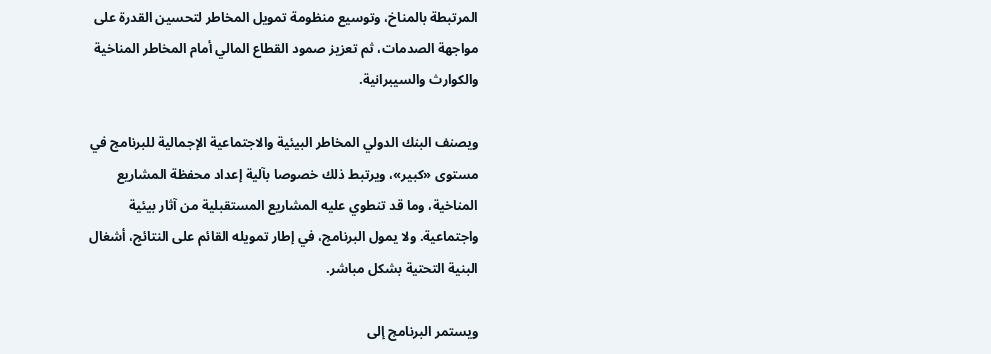المرتبطة بالمناخ، وتوسيع منظومة تمويل المخاطر لتحسين القدرة على مواجهة الصدمات، ثم تعزيز صمود القطاع المالي أمام المخاطر المناخية والكوارث والسيبرانية.

ويصنف البنك الدولي المخاطر البيئية والاجتماعية الإجمالية للبرنامج في مستوى «كبير»، ويرتبط ذلك خصوصا بآلية إعداد محفظة المشاريع المناخية، وما قد تنطوي عليه المشاريع المستقبلية من آثار بيئية واجتماعية. ولا يمول البرنامج، في إطار تمويله القائم على النتائج، أشغال البنية التحتية بشكل مباشر.

ويستمر البرنامج إلى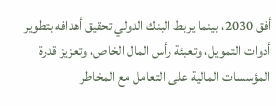أفق 2030، بينما يربط البنك الدولي تحقيق أهدافه بتطوير أدوات التمويل، وتعبئة رأس المال الخاص، وتعزيز قدرة المؤسسات المالية على التعامل مع المخاطر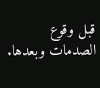قبل وقوع الصدمات وبعدها.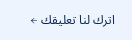اترك لنا تعليقك ←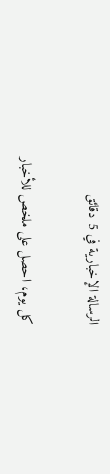الرسالة الإخبارية في 5 دقائق

كل يوم، احصل على ملخص للأخبار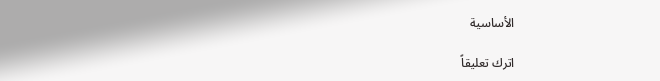الأساسية

اترك تعليقاً